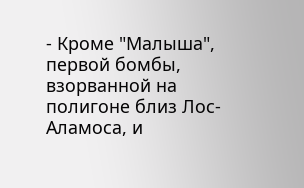- Кроме "Малыша", первой бомбы, взорванной на полигоне близ Лос-Аламоса, и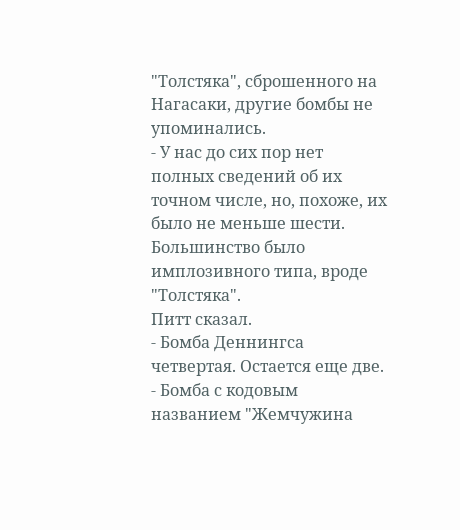"Толстяка", сброшенного на Нагасаки, другие бомбы не упоминались.
- У нас до сих пор нет полных сведений об их точном числе, но, похоже, их было не меньше шести. Большинство было имплозивного типа, вроде "Толстяка".
Питт сказал.
- Бомба Деннингса четвертая. Остается еще две.
- Бомба с кодовым названием "Жемчужина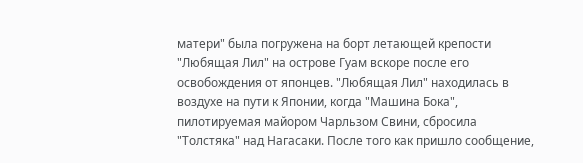матери" была погружена на борт летающей крепости "Любящая Лил" на острове Гуам вскоре после его освобождения от японцев. "Любящая Лил" находилась в воздухе на пути к Японии, когда "Машина Бока", пилотируемая майором Чарльзом Свини, сбросила "Толстяка" над Нагасаки. После того как пришло сообщение,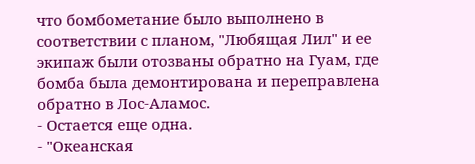что бомбометание было выполнено в соответствии с планом, "Любящая Лил" и ее экипаж были отозваны обратно на Гуам, где бомба была демонтирована и переправлена обратно в Лос-Аламос.
- Остается еще одна.
- "Океанская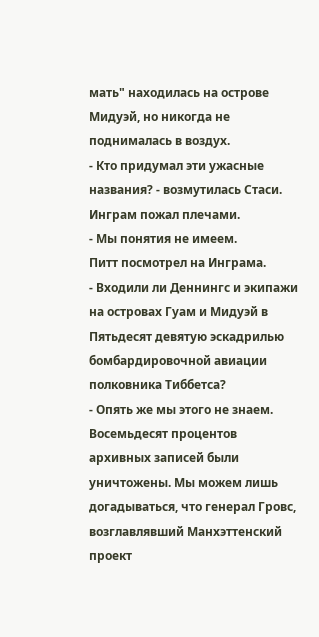мать" находилась на острове Мидуэй, но никогда не поднималась в воздух.
- Кто придумал эти ужасные названия? - возмутилась Стаси.
Инграм пожал плечами.
- Мы понятия не имеем.
Питт посмотрел на Инграма.
- Входили ли Деннингс и экипажи на островах Гуам и Мидуэй в Пятьдесят девятую эскадрилью бомбардировочной авиации полковника Тиббетса?
- Опять же мы этого не знаем. Восемьдесят процентов архивных записей были уничтожены. Мы можем лишь догадываться, что генерал Гровс, возглавлявший Манхэттенский проект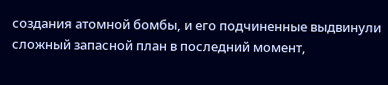создания атомной бомбы, и его подчиненные выдвинули сложный запасной план в последний момент,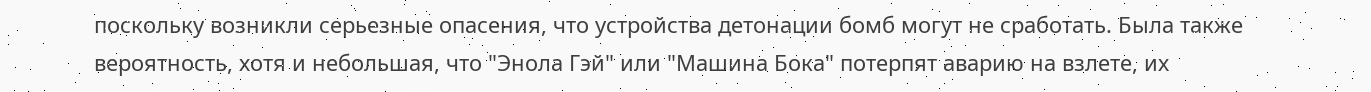поскольку возникли серьезные опасения, что устройства детонации бомб могут не сработать. Была также вероятность, хотя и небольшая, что "Энола Гэй" или "Машина Бока" потерпят аварию на взлете, их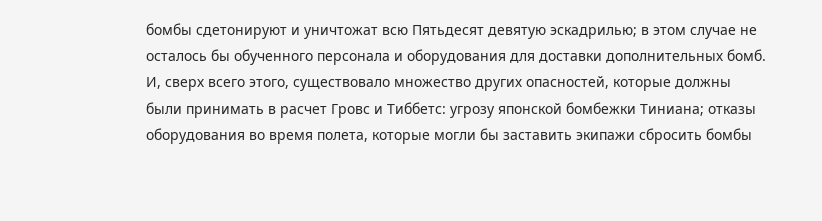бомбы сдетонируют и уничтожат всю Пятьдесят девятую эскадрилью; в этом случае не осталось бы обученного персонала и оборудования для доставки дополнительных бомб. И, сверх всего этого, существовало множество других опасностей, которые должны были принимать в расчет Гровс и Тиббетс: угрозу японской бомбежки Тиниана; отказы оборудования во время полета, которые могли бы заставить экипажи сбросить бомбы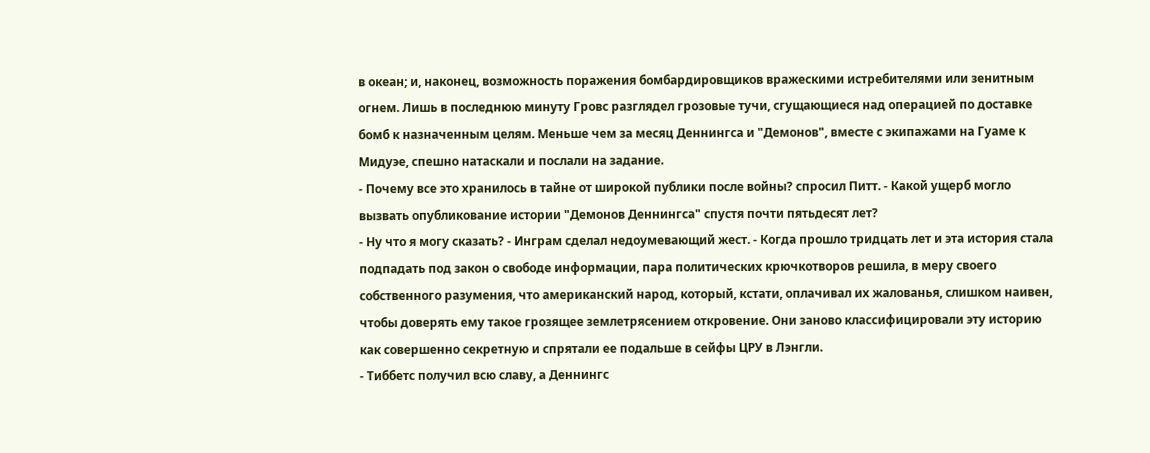в океан; и, наконец, возможность поражения бомбардировщиков вражескими истребителями или зенитным огнем. Лишь в последнюю минуту Гровс разглядел грозовые тучи, сгущающиеся над операцией по доставке бомб к назначенным целям. Меньше чем за месяц Деннингса и "Демонов", вместе с экипажами на Гуаме к Мидуэе, спешно натаскали и послали на задание.
- Почему все это хранилось в тайне от широкой публики после войны? спросил Питт. - Какой ущерб могло вызвать опубликование истории "Демонов Деннингса" спустя почти пятьдесят лет?
- Ну что я могу сказать? - Инграм сделал недоумевающий жест. - Когда прошло тридцать лет и эта история стала подпадать под закон о свободе информации, пара политических крючкотворов решила, в меру своего собственного разумения, что американский народ, который, кстати, оплачивал их жалованья, слишком наивен, чтобы доверять ему такое грозящее землетрясением откровение. Они заново классифицировали эту историю как совершенно секретную и спрятали ее подальше в сейфы ЦРУ в Лэнгли.
- Тиббетс получил всю славу, а Деннингс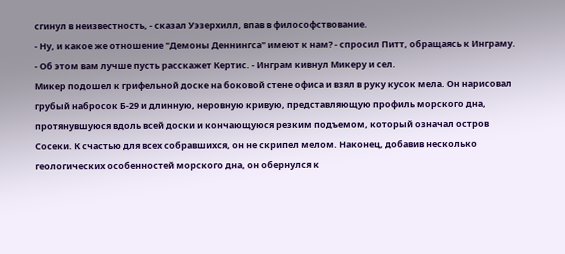сгинул в неизвестность, - сказал Уэзерхилл, впав в философствование.
- Ну, и какое же отношение "Демоны Деннингса" имеют к нам? - спросил Питт, обращаясь к Инграму.
- Об этом вам лучше пусть расскажет Кертис. - Инграм кивнул Микеру и сел.
Микер подошел к грифельной доске на боковой стене офиса и взял в руку кусок мела. Он нарисовал грубый набросок Б-29 и длинную, неровную кривую, представляющую профиль морского дна, протянувшуюся вдоль всей доски и кончающуюся резким подъемом, который означал остров Сосеки. К счастью для всех собравшихся, он не скрипел мелом. Наконец, добавив несколько геологических особенностей морского дна, он обернулся к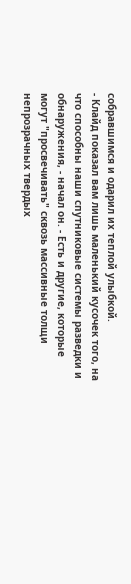собравшимся и одарил их теплой улыбкой.
- Клайд показал вам лишь маленький кусочек того, на что способны наши спутниковые системы разведки и обнаружения, - начал он. - Есть и другие, которые могут "просвечивать" сквозь массивные толщи непрозрачных твердых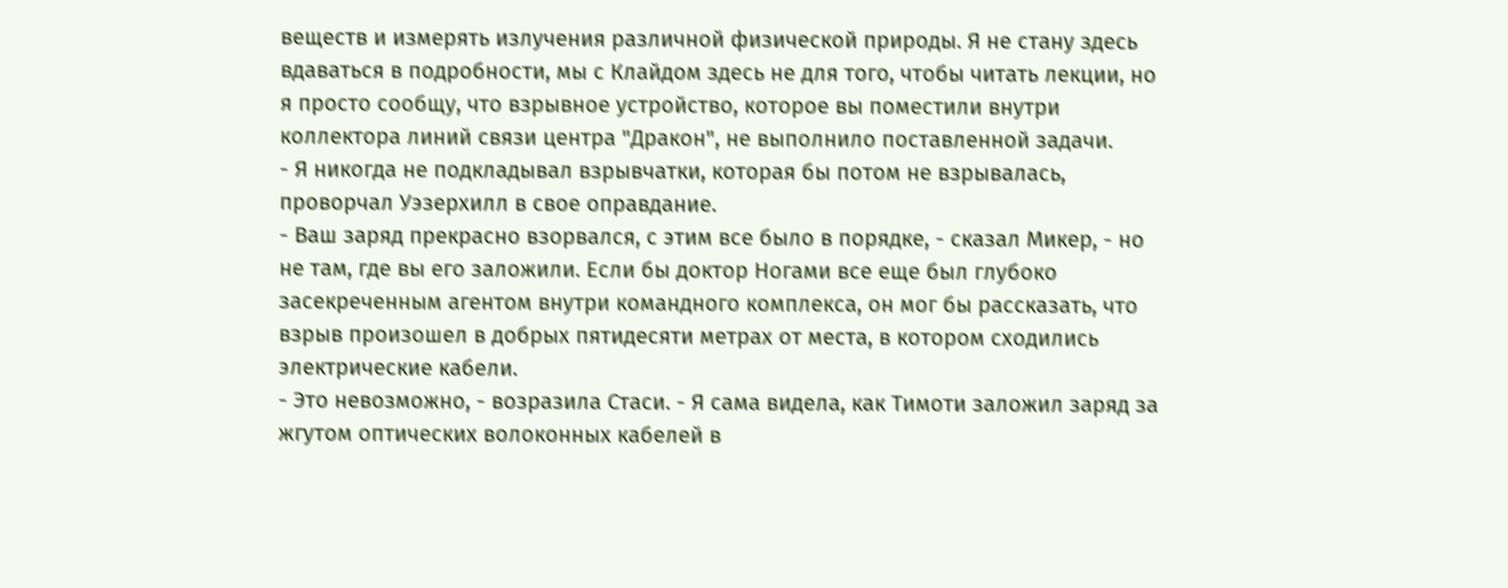веществ и измерять излучения различной физической природы. Я не стану здесь вдаваться в подробности, мы с Клайдом здесь не для того, чтобы читать лекции, но я просто сообщу, что взрывное устройство, которое вы поместили внутри коллектора линий связи центра "Дракон", не выполнило поставленной задачи.
- Я никогда не подкладывал взрывчатки, которая бы потом не взрывалась, проворчал Уэзерхилл в свое оправдание.
- Ваш заряд прекрасно взорвался, с этим все было в порядке, - сказал Микер, - но не там, где вы его заложили. Если бы доктор Ногами все еще был глубоко засекреченным агентом внутри командного комплекса, он мог бы рассказать, что взрыв произошел в добрых пятидесяти метрах от места, в котором сходились электрические кабели.
- Это невозможно, - возразила Стаси. - Я сама видела, как Тимоти заложил заряд за жгутом оптических волоконных кабелей в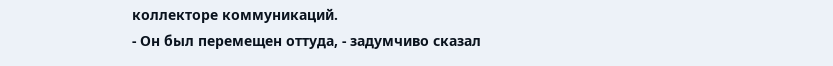коллекторе коммуникаций.
- Он был перемещен оттуда, - задумчиво сказал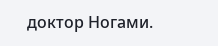доктор Ногами.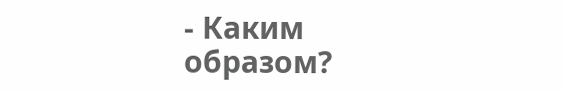- Каким образом?